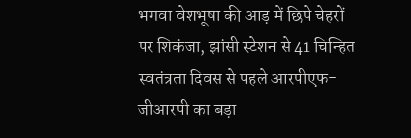भगवा वेशभूषा की आड़ में छिपे चेहरों पर शिकंजा, झांसी स्टेशन से 41 चिन्हित स्वतंत्रता दिवस से पहले आरपीएफ-जीआरपी का बड़ा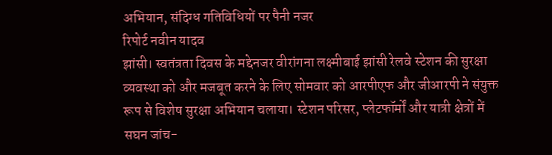अभियान, संदिग्ध गतिविधियों पर पैनी नजर
रिपोर्ट नवीन यादव
झांसी। स्वतंत्रता दिवस के मद्देनजर वीरांगना लक्ष्मीबाई झांसी रेलवे स्टेशन की सुरक्षा व्यवस्था को और मजबूत करने के लिए सोमवार को आरपीएफ और जीआरपी ने संयुक्त रूप से विशेष सुरक्षा अभियान चलाया। स्टेशन परिसर, प्लेटफॉर्मों और यात्री क्षेत्रों में सघन जांच-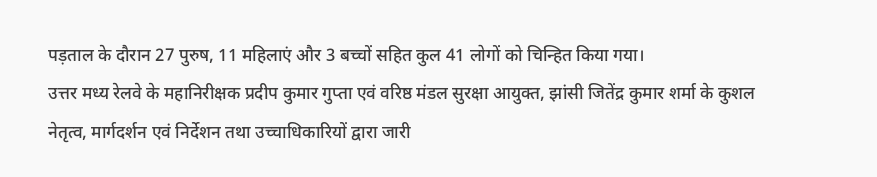पड़ताल के दौरान 27 पुरुष, 11 महिलाएं और 3 बच्चों सहित कुल 41 लोगों को चिन्हित किया गया।
उत्तर मध्य रेलवे के महानिरीक्षक प्रदीप कुमार गुप्ता एवं वरिष्ठ मंडल सुरक्षा आयुक्त, झांसी जितेंद्र कुमार शर्मा के कुशल नेतृत्व, मार्गदर्शन एवं निर्देशन तथा उच्चाधिकारियों द्वारा जारी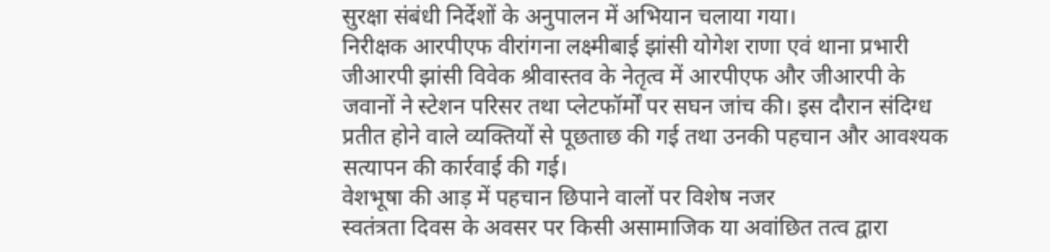सुरक्षा संबंधी निर्देशों के अनुपालन में अभियान चलाया गया।
निरीक्षक आरपीएफ वीरांगना लक्ष्मीबाई झांसी योगेश राणा एवं थाना प्रभारी जीआरपी झांसी विवेक श्रीवास्तव के नेतृत्व में आरपीएफ और जीआरपी के जवानों ने स्टेशन परिसर तथा प्लेटफॉर्मों पर सघन जांच की। इस दौरान संदिग्ध प्रतीत होने वाले व्यक्तियों से पूछताछ की गई तथा उनकी पहचान और आवश्यक सत्यापन की कार्रवाई की गई।
वेशभूषा की आड़ में पहचान छिपाने वालों पर विशेष नजर
स्वतंत्रता दिवस के अवसर पर किसी असामाजिक या अवांछित तत्व द्वारा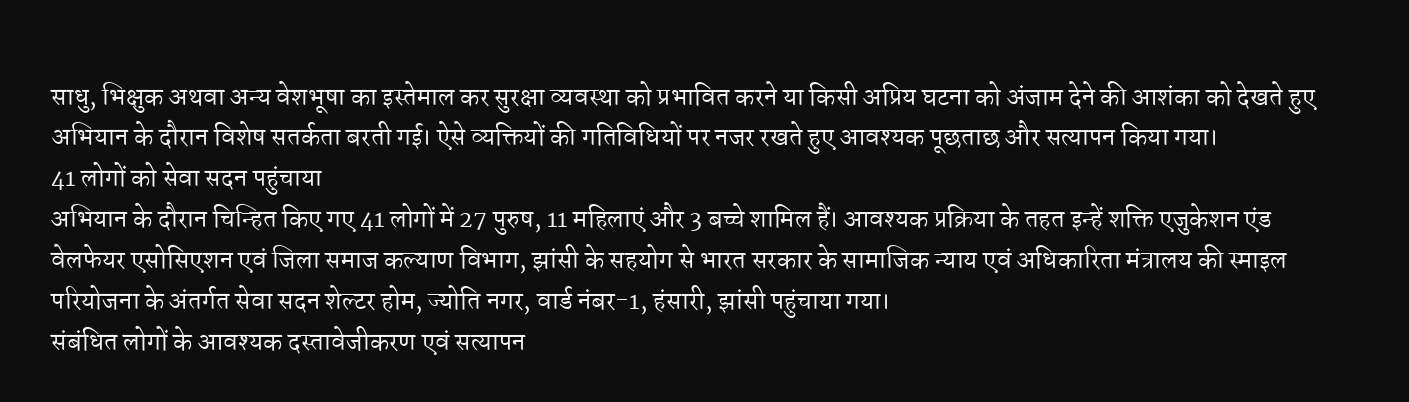साधु, भिक्षुक अथवा अन्य वेशभूषा का इस्तेमाल कर सुरक्षा व्यवस्था को प्रभावित करने या किसी अप्रिय घटना को अंजाम देने की आशंका को देखते हुए अभियान के दौरान विशेष सतर्कता बरती गई। ऐसे व्यक्तियों की गतिविधियों पर नजर रखते हुए आवश्यक पूछताछ और सत्यापन किया गया।
41 लोगों को सेवा सदन पहुंचाया
अभियान के दौरान चिन्हित किए गए 41 लोगों में 27 पुरुष, 11 महिलाएं और 3 बच्चे शामिल हैं। आवश्यक प्रक्रिया के तहत इन्हें शक्ति एजुकेशन एंड वेलफेयर एसोसिएशन एवं जिला समाज कल्याण विभाग, झांसी के सहयोग से भारत सरकार के सामाजिक न्याय एवं अधिकारिता मंत्रालय की स्माइल परियोजना के अंतर्गत सेवा सदन शेल्टर होम, ज्योति नगर, वार्ड नंबर-1, हंसारी, झांसी पहुंचाया गया।
संबंधित लोगों के आवश्यक दस्तावेजीकरण एवं सत्यापन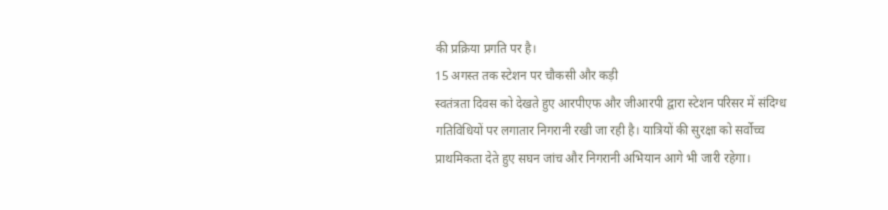की प्रक्रिया प्रगति पर है।
15 अगस्त तक स्टेशन पर चौकसी और कड़ी
स्वतंत्रता दिवस को देखते हुए आरपीएफ और जीआरपी द्वारा स्टेशन परिसर में संदिग्ध गतिविधियों पर लगातार निगरानी रखी जा रही है। यात्रियों की सुरक्षा को सर्वोच्च प्राथमिकता देते हुए सघन जांच और निगरानी अभियान आगे भी जारी रहेगा।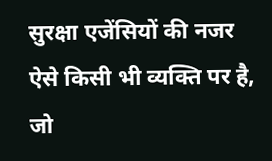सुरक्षा एजेंसियों की नजर ऐसे किसी भी व्यक्ति पर है, जो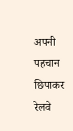अपनी पहचान छिपाकर रेलवे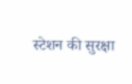स्टेशन की सुरक्षा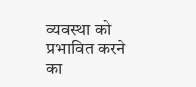व्यवस्था को प्रभावित करने का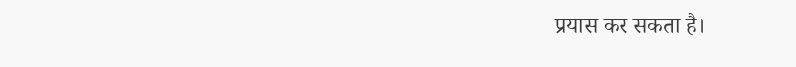प्रयास कर सकता है।